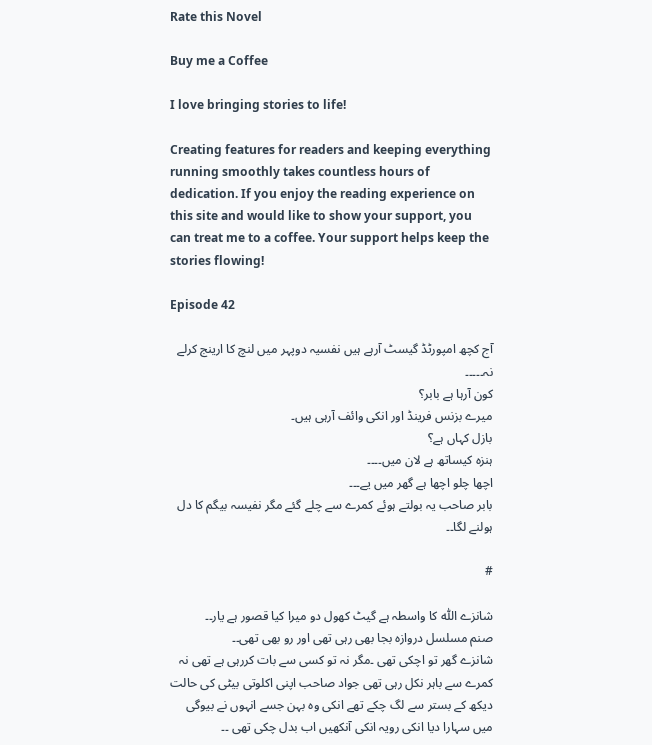Rate this Novel

Buy me a Coffee

I love bringing stories to life!

Creating features for readers and keeping everything running smoothly takes countless hours of dedication. If you enjoy the reading experience on this site and would like to show your support, you can treat me to a coffee. Your support helps keep the stories flowing!

Episode 42

آج کچھ امپورٹڈ گیسٹ آرہے ہیں نفسیہ دوپہر میں لنچ کا ارینج کرلے نہ۔۔۔۔۔
کون آرہا ہے بابر؟
میرے بزنس فرینڈ اور انکی وائف آرہی ہیں۔
بازل کہاں ہے؟
ہنزہ کیساتھ ہے لان میں۔۔۔۔
اچھا چلو اچھا ہے گھر میں یے۔۔۔
بابر صاحب یہ بولتے ہوئے کمرے سے چلے گئے مگر نفیسہ بیگم کا دل ہولنے لگا۔۔

#

شانزے اللّٰہ کا واسطہ ہے گیٹ کھول دو میرا کیا قصور ہے یار۔۔
صنم مسلسل دروازہ بجا بھی رہی تھی اور رو بھی تھی۔۔
شانزے گھر تو اچکی تھی ۔مگر نہ تو کسی سے بات کررہی ہے تھی نہ کمرے سے باہر نکل رہی تھی جواد صاحب اپنی اکلوتی بیٹی کی حالت دیکھ کے بستر سے لگ چکے تھے انکی وہ بہن جسے انہوں نے بیوگی میں سہارا دیا انکی رویہ انکی آنکھیں اب بدل چکی تھی ۔۔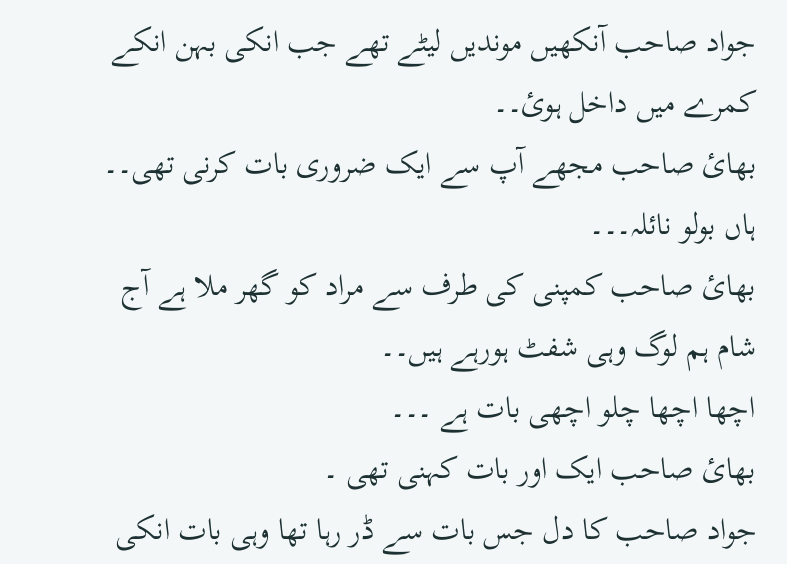جواد صاحب آنکھیں موندیں لیٹے تھے جب انکی بہن انکے کمرے میں داخل ہوئ۔۔
بھائ صاحب مجھے آپ سے ایک ضروری بات کرنی تھی۔۔
ہاں بولو نائلہ۔۔۔
بھائ صاحب کمپنی کی طرف سے مراد کو گھر ملا ہے آج شام ہم لوگ وہی شفٹ ہورہے ہیں۔۔
اچھا اچھا چلو اچھی بات ہے ۔۔۔
بھائ صاحب ایک اور بات کہنی تھی ۔
جواد صاحب کا دل جس بات سے ڈر رہا تھا وہی بات انکی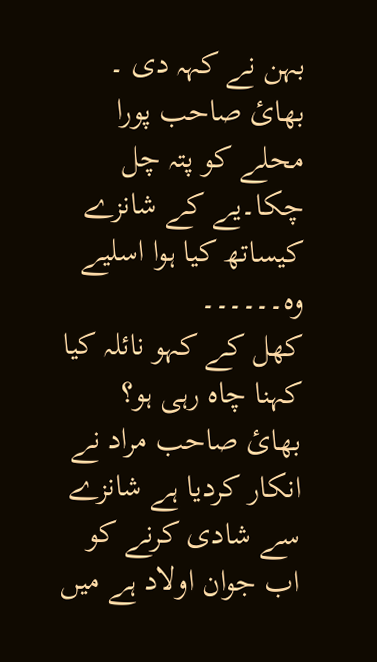بہن نے کہہ دی ۔
بھائ صاحب پورا محلے کو پتہ چل چکا۔یے کے شانزے کیساتھ کیا ہوا اسلیے وہ۔۔۔۔۔۔
کھل کے کہو نائلہ کیا کہنا چاہ رہی ہو؟
بھائ صاحب مراد نے انکار کردیا ہے شانزے سے شادی کرنے کو اب جوان اولاد ہے میں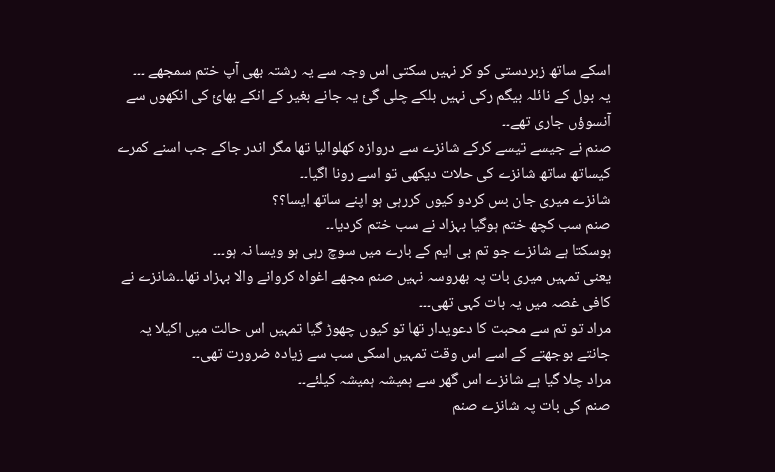اسکے ساتھ زبردستی کو کر نہیں سکتی اس وجہ سے یہ رشتہ بھی آپ ختم سمجھے ۔۔۔
یہ بول کے نائلہ بیگم رکی نہیں بلکے چلی گئ یہ جانے بغیر کے انکے بھائ کی انکھوں سے آنسوؤں جاری تھے۔۔
صنم نے جیسے تیسے کرکے شانزے سے دروازہ کھلوالیا تھا مگر اندر جاکے جب اسنے کمرے کیساتھ ساتھ شانزے کی حلات دیکھی تو اسے رونا اگیا۔۔
شانزے میری جان بس کردو کیوں کررہی ہو اپنے ساتھ ایسا؟؟
صنم سب کچھ ختم ہوگیا بہزاد نے سب ختم کردیا۔۔
ہوسکتا ہے شانزے جو تم بی ایم کے بارے میں سوچ رہی ہو ویسا نہ ہو۔۔۔
یعنی تمہیں میری بات پہ بھروسہ نہیں صنم مجھے اغواہ کروانے والا بہزاد تھا۔۔شانزے نے کافی غصہ میں یہ بات کہی تھی۔۔۔
مراد تو تم سے محبت کا دعویدار تھا تو کیوں چھوڑ گیا تمہیں اس حالت میں اکیلا یہ جانتے بوجھتے کے اسے اس وقت تمہیں اسکی سب سے زیادہ ضرورت تھی۔۔
مراد چلا گیا ہے شانزے اس گھر سے ہمیشہ ہمیشہ کیلئے۔۔
صنم کی بات پہ شانزے صنم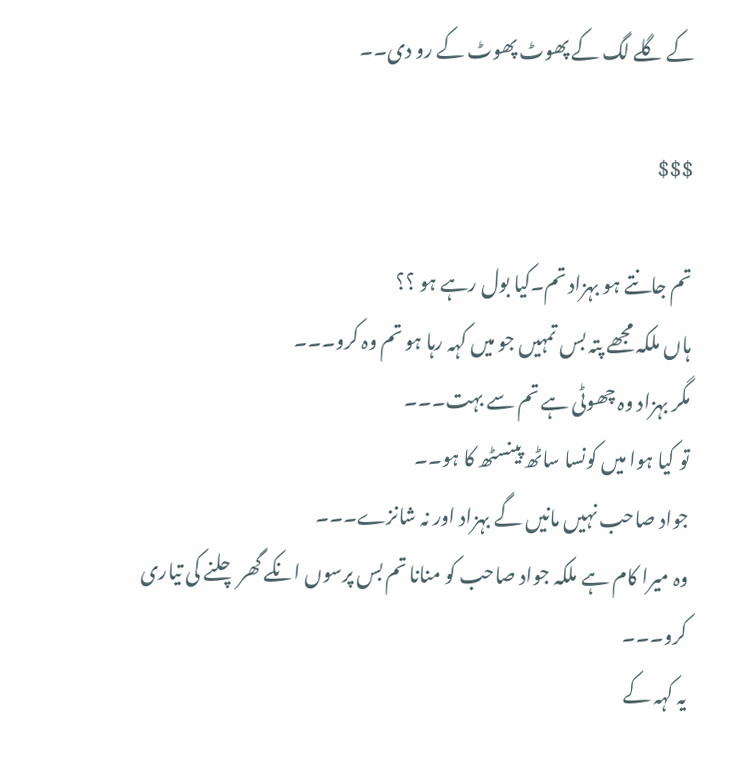کے گلے لگ کے پھوٹ پھوٹ کے رو دی۔۔

$$$

تم جانتے ہو بہزاد تم۔کیا بول رہے ہو ؟؟
ہاں ملکہ مجھے پتہ بس تمہیں جو میں کہہ رہا ہو تم وہ کرو۔۔۔
مگر بہزاد وہ چھوٹی ہے تم سے بہت۔۔۔
تو کیا ہوا میں کونسا ساٹھ پینسٹھ کا ہو۔۔
جواد صاحب نہیں مانیں گے بہزاد اور نہ شانزے۔۔۔
وہ میرا کام ہے ملکہ جواد صاحب کو منانا تم بس پرسوں انکے گھر چلنے کی تیاری کرو۔۔۔
یہ کہہ کے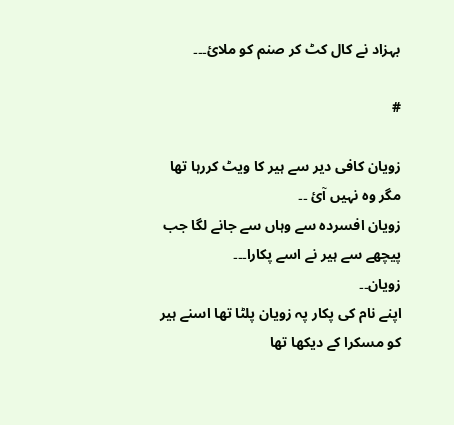بہزاد نے کال کٹ کر صنم کو ملائ۔۔۔

#

زویان کافی دیر سے ہیر کا ویٹ کررہا تھا مگر وہ نہیں آئ ۔۔
زویان افسردہ سے وہاں سے جانے لگا جب پیچھے سے ہیر نے اسے پکارا۔۔۔
زویان۔۔
اپنے نام کی پکار پہ زویان پلٹا تھا اسنے ہیر کو مسکرا کے دیکھا تھا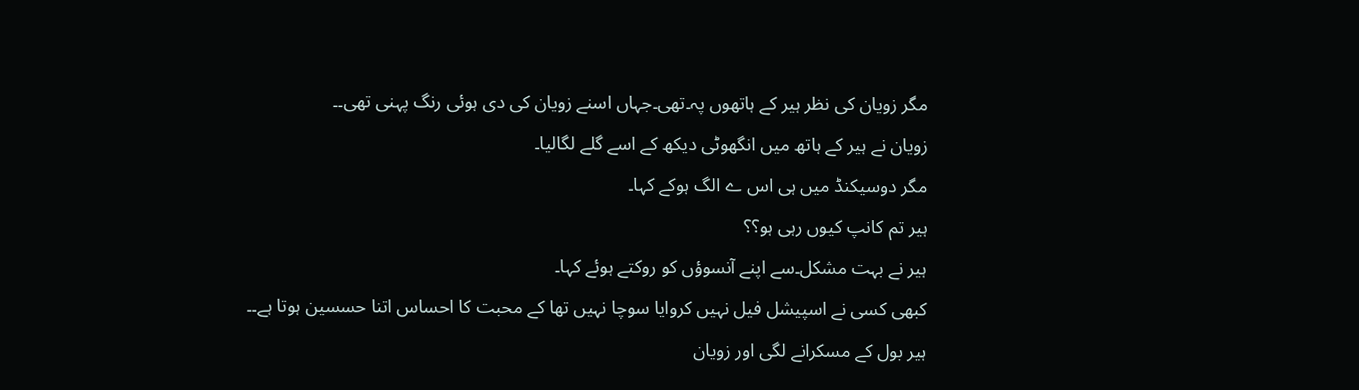مگر زویان کی نظر ہیر کے ہاتھوں پہ۔تھی۔جہاں اسنے زویان کی دی ہوئی رنگ پہنی تھی۔۔
زویان نے ہیر کے ہاتھ میں انگھوٹی دیکھ کے اسے گلے لگالیا۔
مگر دوسیکنڈ میں ہی اس ے الگ ہوکے کہا۔
ہیر تم کانپ کیوں رہی ہو؟؟
ہیر نے بہت مشکل۔سے اپنے آنسوؤں کو روکتے ہوئے کہا۔
کبھی کسی نے اسپیشل فیل نہیں کروایا سوچا نہیں تھا کے محبت کا احساس اتنا حسسین ہوتا ہے۔۔
ہیر بول کے مسکرانے لگی اور زویان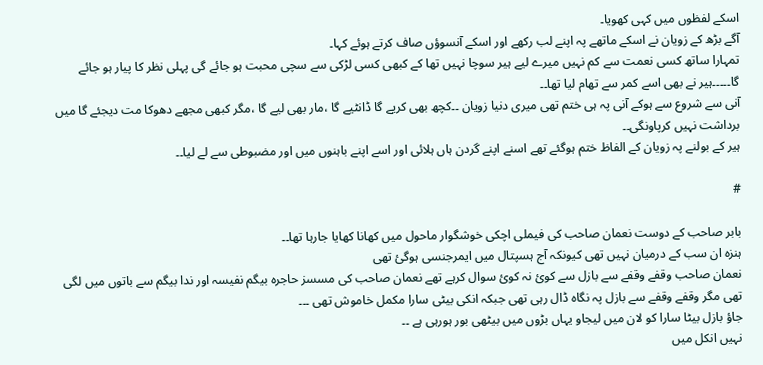اسکے لفظوں میں کہی کھویا۔
آگے بڑھ کے زویان نے اسکے ماتھے پہ اپنے لب رکھے اور اسکے آنسوؤں صاف کرتے ہوئے کہا۔
تمہارا ساتھ کسی نعمت سے کم نہیں میرے لیے ہیر سوچا نہیں تھا کے کبھی کسی لڑکی سے سچی محبت ہو جائے گی پہلی نظر کا پیار ہو جائے گا۔۔۔۔۔ہیر نے بھی اسے کمر سے تھام لیا تھا۔۔
آنی سے شروع سے ہوکے آنی پہ ہی ختم تھی میری دنیا زویان ۔۔کچھ بھی کریے گا ڈانٹیے گا ،مار بھی لیے گا ،مگر کبھی مجھے دھوکا مت دیجئے گا میں برداشت نہیں کرپاونگی۔۔
ہیر کے بولنے پہ زویان کے الفاظ ختم ہوگئے تھے اسنے اپنے گردن ہاں ہلائی اور اسے اپنے باہنوں میں اور مضبوطی سے لے لیا۔۔

#

بابر صاحب کے دوست نعمان صاحب کی فیملی اچکی خوشگوار ماحول میں کھانا کھایا جارہا تھا۔۔
ہنزہ ان سب کے درمیان نہیں تھی کیونکہ آج ہسپتال میں ایمرجنسی ہوگئ تھی
نعمان صاحب وقفے وقفے سے بازل سے کوئ نہ کوئ سوال کرہے تھے نعمان صاحب کی مسسز حاجرہ بیگم نفیسہ اور ندا بیگم سے باتوں میں لگی تھی مگر وقفے وقفے سے بازل پہ نگاہ ڈال رہی تھی جبکہ انکی بیٹی سارا مکمل خاموش تھی ۔۔۔
جاؤ بازل بیٹا سارا کو لان میں لیجاو یہاں بڑوں میں بیٹھی بور ہورہی ہے ۔۔
نہیں انکل میں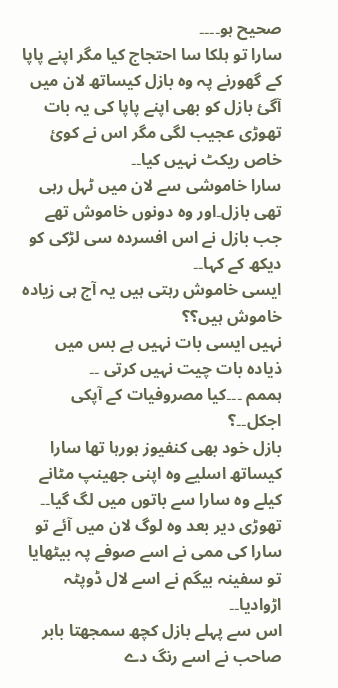صحیح ہو۔۔۔۔
سارا تو ہلکا سا احتجاج کیا مگر اپنے پاپا کے گھورنے پہ وہ بازل کیساتھ لان میں آگئ بازل کو بھی اپنے پاپا کی یہ بات تھوڑی عجیب لگی مگر اس نے کوئ خاص ریکٹ نہیں کیا۔۔
سارا خاموشی سے لان میں ٹہل رہی تھی بازل۔اور وہ دونوں خاموش تھے جب بازل نے اس افسردہ سی لڑکی کو دیکھ کے کہا۔۔
ایسی خاموش رہتی ہیں یہ آج ہی زیادہ خاموش ہیں؟؟
نہیں ایسی بات نہیں ہے بس میں ذیادہ بات چیت نہیں کرتی ۔۔
ہممم ۔۔۔کیا مصروفیات کے آپکی اجکل۔۔؟
بازل خود بھی کنفیوز ہورہا تھا سارا کیساتھ اسلیے وہ اپنی جھینپ مٹانے کیلے وہ سارا سے باتوں میں لگ گیا۔۔
تھوڑی دیر بعد وہ لوگ لان میں آئے تو سارا کی ممی نے اسے صوفے پہ بیٹھایا تو سفینہ بیگم نے اسے لال ڈوپٹہ اڑوادیا۔۔
اس سے پہلے بازل کچھ سمجھتا بابر صاحب نے اسے رنگ دے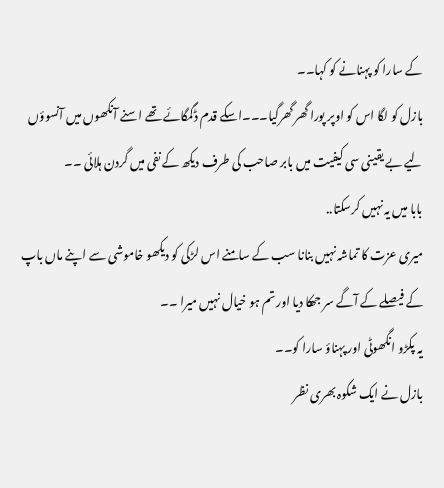کے سارا کو پہنانے کو کہا۔۔
بازل کو لگا اس کو اوپر پورا گھر گھرگیا۔۔۔اسکے قدم ڈگمگائے تھے اسنے آنکھوں میں آنسوؤں لیے بے یقینی سی کیفیت میں بابر صاحب کی طرف دیکھ کے نفی میں گردن ہلائی ۔۔
بابا میں یہ نہیں کرسکتا..
میری عزت کا تماشہ نہیں بنانا سب کے سامنے اس لڑکی کو دیکھو خاموشی سے اپنے ماں باپ کے فیصلے کے آگے سر جھکا دیا اور تم ہو خیال نہیں میرا ۔۔
یہ پکڑو انگھوٹی اور پہناؤ سارا کو۔۔
بازل نے ایک شکوہ بھری نظر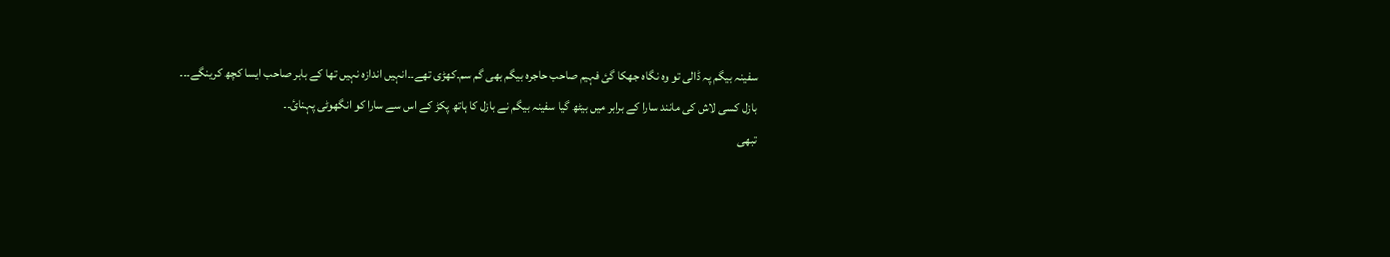سفینہ بیگم پہ ڈالی تو وہ نگاہ جھکا گئ فہیم صاحب حاجرہ بیگم بھی گم سم۔کھڑی تھے۔۔انہیں اندازہ نہیں تھا کے بابر صاحب ایسا کچھ کرینگے۔۔۔
بازل کسی لاش کی مانند سارا کے برابر میں بیٹھ گیا سفینہ بیگم نے بازل کا ہاتھ پکڑ کے اس سے سارا کو انگھوٹی پہنائ۔۔
تبھی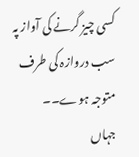کسی چیز گرنے کی آواز پہ سب دروازہ کی طرف متوجہ ہوے۔۔
جہاں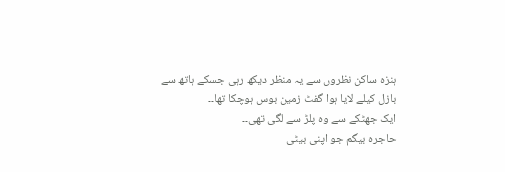ہنزہ ساکن نظروں سے یہ منظر دیکھ رہی جسکے ہاتھ سے بازل کیلے لایا ہوا گفٹ زمین بوس ہوچکا تھا۔۔
ایک جھٹکے سے وہ پلڑ سے لگی تھی۔۔
حاجرہ بیگم جو اپنی بیٹی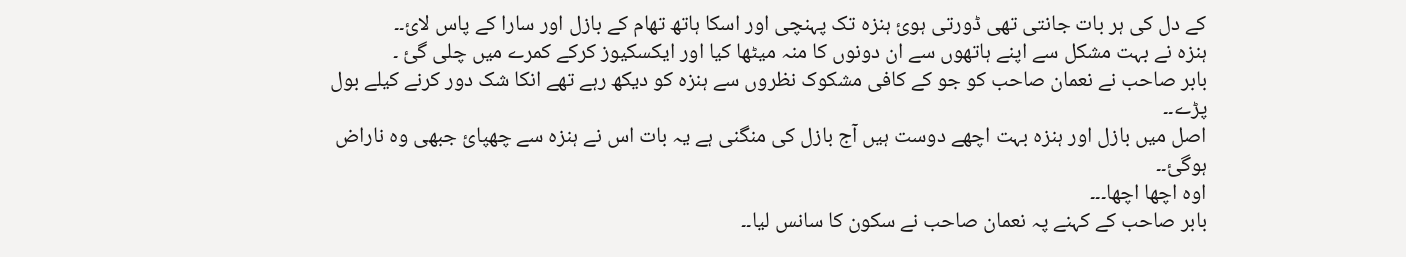کے دل کی ہر بات جانتی تھی ڈورتی ہوئ ہنزہ تک پہنچی اور اسکا ہاتھ تھام کے بازل اور سارا کے پاس لائ۔۔
ہنزہ نے بہت مشکل سے اپنے ہاتھوں سے ان دونوں کا منہ میٹھا کیا اور ایکسکیوز کرکے کمرے میں چلی گئ ۔
بابر صاحب نے نعمان صاحب کو جو کے کافی مشکوک نظروں سے ہنزہ کو دیکھ رہے تھے انکا شک دور کرنے کیلے بول پڑے۔۔
اصل میں بازل اور ہنزہ بہت اچھے دوست ہیں آج بازل کی منگنی ہے یہ بات اس نے ہنزہ سے چھپائ جبھی وہ ناراض ہوگئ۔۔
اوہ اچھا اچھا۔۔۔
بابر صاحب کے کہنے پہ نعمان صاحب نے سکون کا سانس لیا۔۔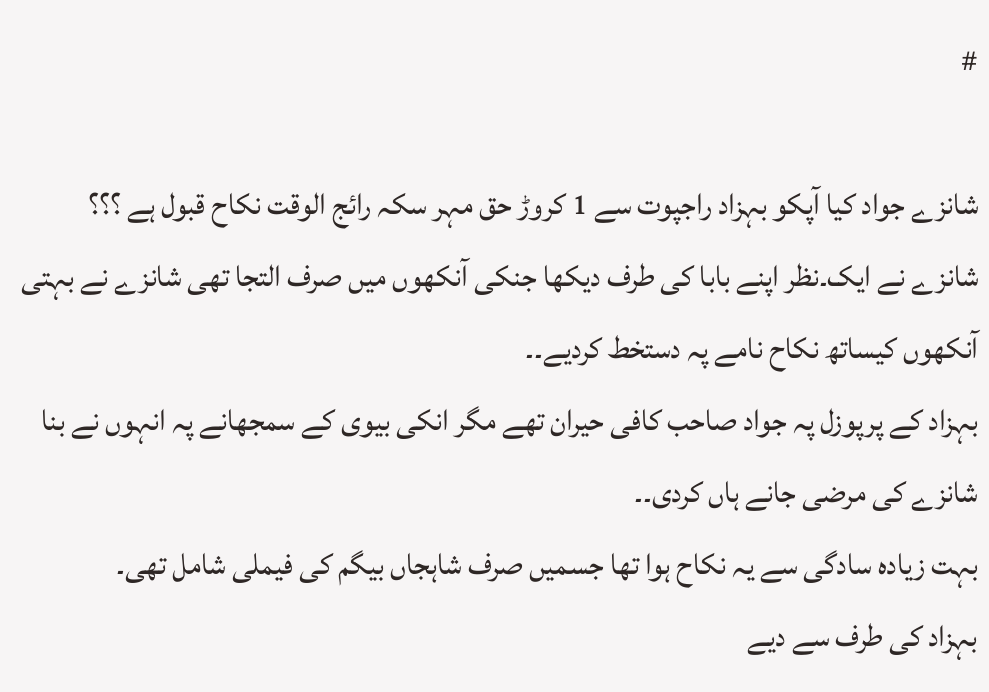#

شانزے جواد کیا آپکو بہزاد راجپوت سے 1 کروڑ حق مہر سکہ رائج الوقت نکاح قبول ہے ؟؟؟
شانزے نے ایک۔نظر اپنے بابا کی طرف دیکھا جنکی آنکھوں میں صرف التجا تھی شانزے نے بہتی آنکھوں کیساتھ نکاح نامے پہ دستخط کردیے۔۔
بہزاد کے پرپوزل پہ جواد صاحب کافی حیران تھے مگر انکی بیوی کے سمجھانے پہ انہوں نے بنا شانزے کی مرضی جانے ہاں کردی۔۔
بہت زیادہ سادگی سے یہ نکاح ہوا تھا جسمیں صرف شاہجاں بیگم کی فیملی شامل تھی۔
بہزاد کی طرف سے دیے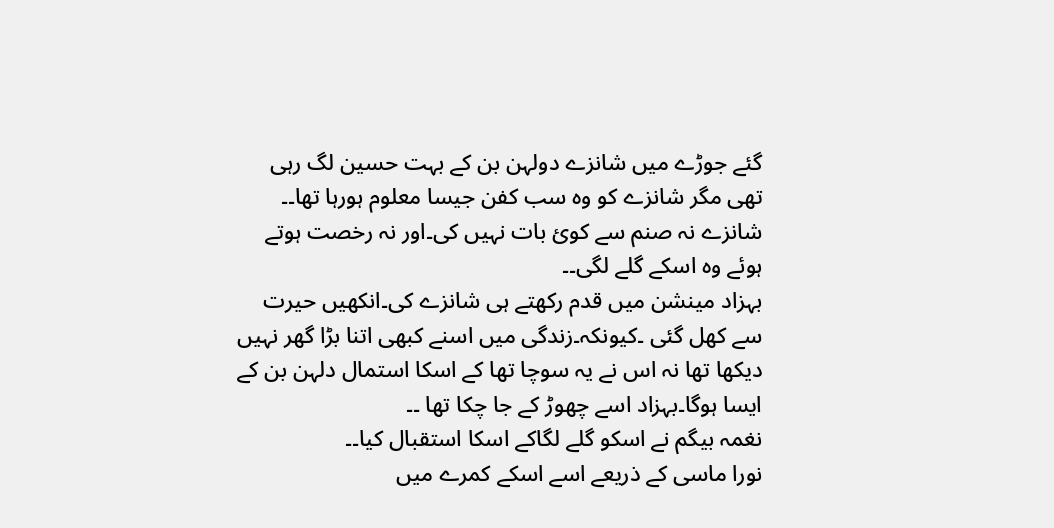گئے جوڑے میں شانزے دولہن بن کے بہت حسین لگ رہی تھی مگر شانزے کو وہ سب کفن جیسا معلوم ہورہا تھا۔۔
شانزے نہ صنم سے کوئ بات نہیں کی۔اور نہ رخصت ہوتے ہوئے وہ اسکے گلے لگی۔۔
بہزاد مینشن میں قدم رکھتے ہی شانزے کی۔انکھیں حیرت سے کھل گئی ۔کیونکہ۔زندگی میں اسنے کبھی اتنا بڑا گھر نہیں دیکھا تھا نہ اس نے یہ سوچا تھا کے اسکا استمال دلہن بن کے ایسا ہوگا۔بہزاد اسے چھوڑ کے جا چکا تھا ۔۔
نغمہ بیگم نے اسکو گلے لگاکے اسکا استقبال کیا۔۔
نورا ماسی کے ذریعے اسے اسکے کمرے میں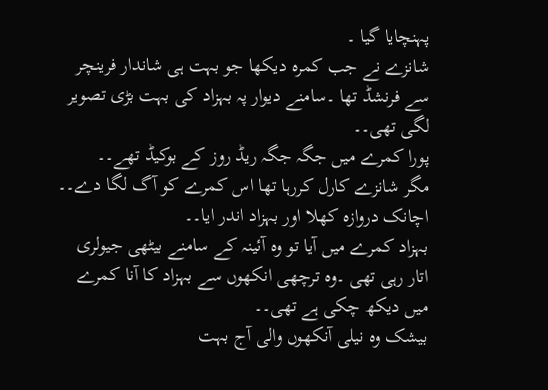پہنچایا گیا ۔
شانزے نے جب کمرہ دیکھا جو بہت ہی شاندار فرینچر سے فرنشڈ تھا ۔سامنے دیوار پہ بہزاد کی بہت بڑی تصویر لگی تھی۔۔
پورا کمرے میں جگہ جگہ ریڈ روز کے بوکیڈ تھے۔۔
مگر شانزے کارل کررہا تھا اس کمرے کو آگ لگا دے۔۔
اچانک دروازہ کھلا اور بہزاد اندر ایا۔۔
بہزاد کمرے میں آیا تو وہ آئینہ کے سامنے بیٹھی جیولری اتار رہی تھی ۔وہ ترچھی انکھوں سے بہزاد کا آنا کمرے میں دیکھ چکی ہے تھی۔۔
بیشک وہ نیلی آنکھوں والی آج بہت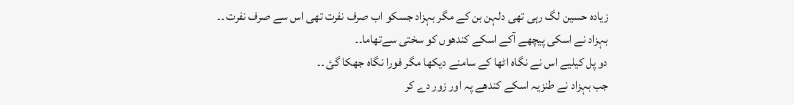زیادہ حسین لگ رہی تھی دلہن بن کے مگر بہزاد جسکو اب صرف نفرت تھی اس سے صرف نفرت ۔۔
بہزاد نے اسکی پیچھے آکے اسکے کندھوں کو سختی سےتھاما۔۔
دو پل کیلیے اس نے نگاہ اٹھا کے سامنے دیکھا مگر فورا نگاہ جھکا گئ ۔۔
جب بہزاد نے طنزیہ اسکے کندھے پہ اور زور دے کر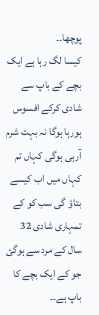پوچھا۔۔
کیسا لگ رہا ہے ایک بچے کے باپ سے شادی کرکے افسوس ہورہا ہوگا نہ بہت شرم آرہی ہوگی کہاں تم کہاں میں اب کیسے بتاؤ گی سب کو کے تمہاری شادی 32 سال کے مرد سے ہوگئ جو کے ایک بچے کا باپ ہے۔۔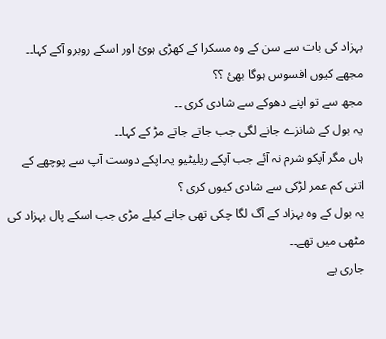بہزاد کی بات سے سن کے وہ مسکرا کے کھڑی ہوئ اور اسکے روبرو آکے کہا۔۔
مجھے کیوں افسوس ہوگا بھئ ؟؟
مجھ سے تو اپنے دھوکے سے شادی کری ۔۔
یہ بول کے شانزے جانے لگی جب جاتے جاتے مڑ کے کہا۔۔
ہاں مگر آپکو شرم نہ آئے جب آپکے ریلیٹیو یہ۔اپکے دوست آپ سے پوچھے کے اتنی کم عمر لڑکی سے شادی کیوں کری ؟
یہ بول کے وہ بہزاد کے آگ لگا چکی تھی جانے کیلے مڑی جب اسکے پال بہزاد کی مٹھی میں تھے۔۔
جاری یے